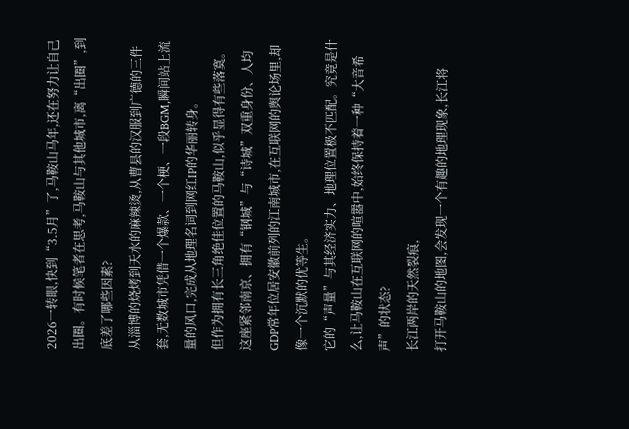2026一转眼,快到“3.5月”了,马鞍山马年,还在努力让自己出圈。有时候笔者在思考,马鞍山与其他城市,离“出圈”,到底差了哪些因素?
从淄博的烧烤到天水的麻辣烫,从曹县的汉服到广德的三件套,无数城市凭借一个爆款、一个梗、一段BGM,瞬间站上流量的风口,完成从地理名词到网红IP的华丽转身。
但作为拥有长三角绝佳位置的马鞍山,似乎显得有些落寞。
这座紧邻南京、拥有“钢城”与“诗城”双重身份、人均GDP常年位居安徽前列的江南城市,在互联网的舆论场里,却像一个沉默的优等生。
它的“声量”与其经济实力、地理位置极不匹配。究竟是什么,让马鞍山在互联网的喧嚣中,始终保持着一种“大音希声”的状态?
长江两岸的天然裂痕,
打开马鞍山的地图,会发现一个有趣的地理现象,长江将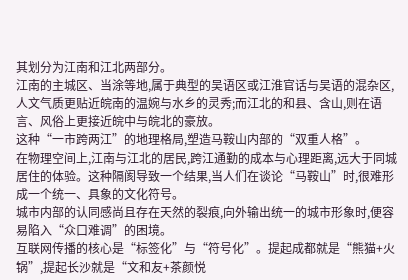其划分为江南和江北两部分。
江南的主城区、当涂等地,属于典型的吴语区或江淮官话与吴语的混杂区,人文气质更贴近皖南的温婉与水乡的灵秀;而江北的和县、含山,则在语言、风俗上更接近皖中与皖北的豪放。
这种“一市跨两江”的地理格局,塑造马鞍山内部的“双重人格”。
在物理空间上,江南与江北的居民,跨江通勤的成本与心理距离,远大于同城居住的体验。这种隔阂导致一个结果,当人们在谈论“马鞍山”时,很难形成一个统一、具象的文化符号。
城市内部的认同感尚且存在天然的裂痕,向外输出统一的城市形象时,便容易陷入“众口难调”的困境。
互联网传播的核心是“标签化”与“符号化”。提起成都就是“熊猫+火锅”,提起长沙就是“文和友+茶颜悦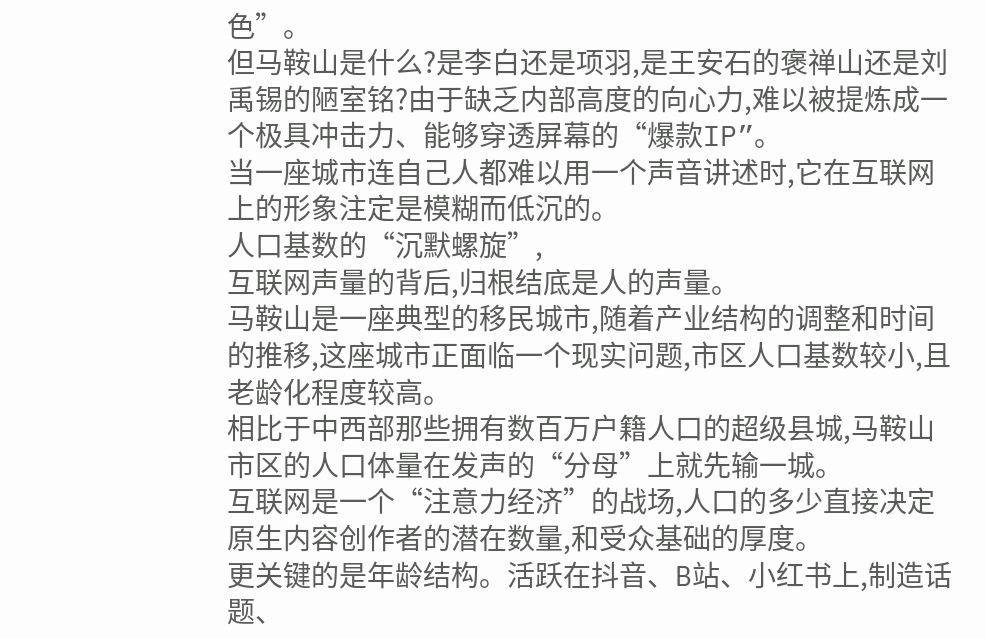色”。
但马鞍山是什么?是李白还是项羽,是王安石的褒禅山还是刘禹锡的陋室铭?由于缺乏内部高度的向心力,难以被提炼成一个极具冲击力、能够穿透屏幕的“爆款IP”。
当一座城市连自己人都难以用一个声音讲述时,它在互联网上的形象注定是模糊而低沉的。
人口基数的“沉默螺旋”,
互联网声量的背后,归根结底是人的声量。
马鞍山是一座典型的移民城市,随着产业结构的调整和时间的推移,这座城市正面临一个现实问题,市区人口基数较小,且老龄化程度较高。
相比于中西部那些拥有数百万户籍人口的超级县城,马鞍山市区的人口体量在发声的“分母”上就先输一城。
互联网是一个“注意力经济”的战场,人口的多少直接决定原生内容创作者的潜在数量,和受众基础的厚度。
更关键的是年龄结构。活跃在抖音、B站、小红书上,制造话题、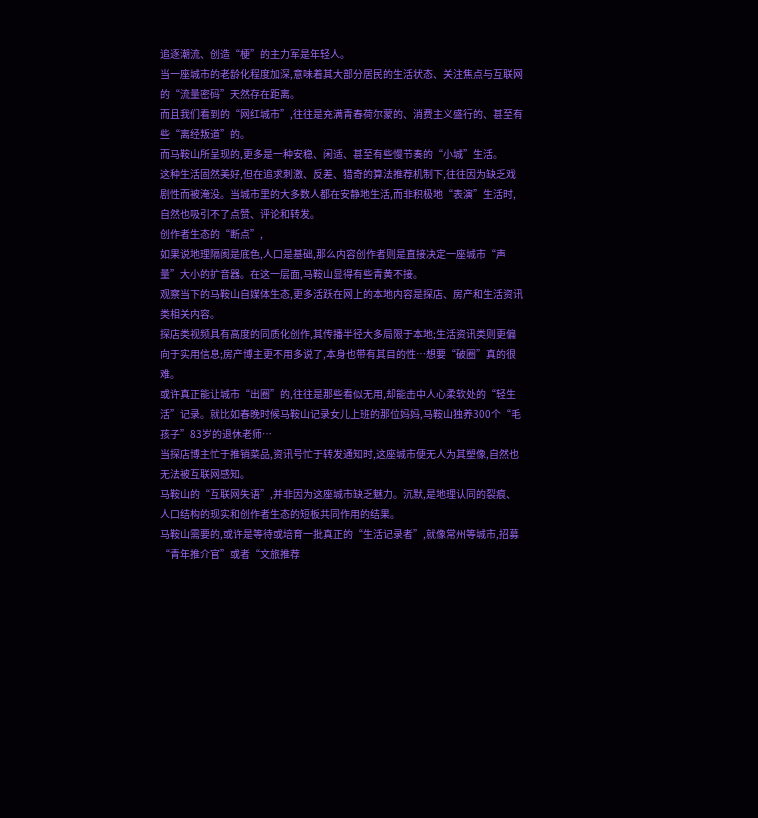追逐潮流、创造“梗”的主力军是年轻人。
当一座城市的老龄化程度加深,意味着其大部分居民的生活状态、关注焦点与互联网的“流量密码”天然存在距离。
而且我们看到的“网红城市”,往往是充满青春荷尔蒙的、消费主义盛行的、甚至有些“离经叛道”的。
而马鞍山所呈现的,更多是一种安稳、闲适、甚至有些慢节奏的“小城”生活。
这种生活固然美好,但在追求刺激、反差、猎奇的算法推荐机制下,往往因为缺乏戏剧性而被淹没。当城市里的大多数人都在安静地生活,而非积极地“表演”生活时,自然也吸引不了点赞、评论和转发。
创作者生态的“断点”,
如果说地理隔阂是底色,人口是基础,那么内容创作者则是直接决定一座城市“声量”大小的扩音器。在这一层面,马鞍山显得有些青黄不接。
观察当下的马鞍山自媒体生态,更多活跃在网上的本地内容是探店、房产和生活资讯类相关内容。
探店类视频具有高度的同质化创作,其传播半径大多局限于本地;生活资讯类则更偏向于实用信息;房产博主更不用多说了,本身也带有其目的性…想要“破圈”真的很难。
或许真正能让城市“出圈”的,往往是那些看似无用,却能击中人心柔软处的“轻生活”记录。就比如春晚时候马鞍山记录女儿上班的那位妈妈,马鞍山独养300个“毛孩子”83岁的退休老师…
当探店博主忙于推销菜品,资讯号忙于转发通知时,这座城市便无人为其塑像,自然也无法被互联网感知。
马鞍山的“互联网失语”,并非因为这座城市缺乏魅力。沉默,是地理认同的裂痕、人口结构的现实和创作者生态的短板共同作用的结果。
马鞍山需要的,或许是等待或培育一批真正的“生活记录者”,就像常州等城市,招募“青年推介官”或者“文旅推荐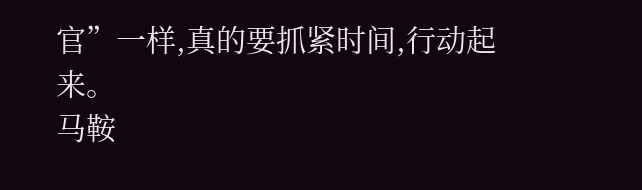官”一样,真的要抓紧时间,行动起来。
马鞍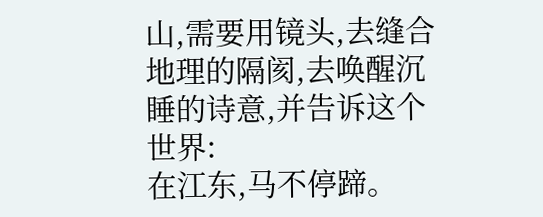山,需要用镜头,去缝合地理的隔阂,去唤醒沉睡的诗意,并告诉这个世界:
在江东,马不停蹄。